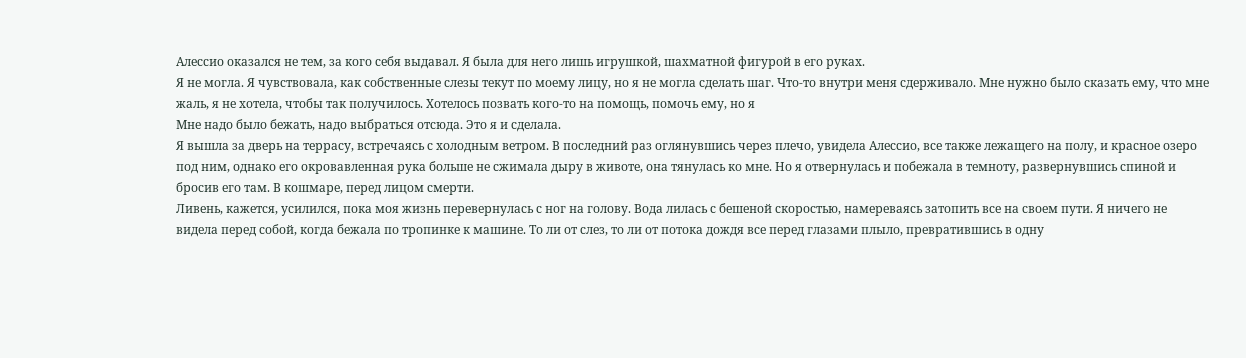Алессио оказался не тем, за кого себя выдавал. Я была для него лишь игрушкой, шахматной фигурой в его руках.
Я не могла. Я чувствовала, как собственные слезы текут по моему лицу, но я не могла сделать шаг. Что-то внутри меня сдерживало. Мне нужно было сказать ему, что мне жаль, я не хотела, чтобы так получилось. Хотелось позвать кого-то на помощь, помочь ему, но я
Мне надо было бежать, надо выбраться отсюда. Это я и сделала.
Я вышла за дверь на террасу, встречаясь с холодным ветром. В последний раз оглянувшись через плечо, увидела Алессио, все также лежащего на полу, и красное озеро под ним, однако его окровавленная рука больше не сжимала дыру в животе, она тянулась ко мне. Но я отвернулась и побежала в темноту, развернувшись спиной и бросив его там. В кошмаре, перед лицом смерти.
Ливень, кажется, усилился, пока моя жизнь перевернулась с ног на голову. Вода лилась с бешеной скоростью, намереваясь затопить все на своем пути. Я ничего не видела перед собой, когда бежала по тропинке к машине. То ли от слез, то ли от потока дождя все перед глазами плыло, превратившись в одну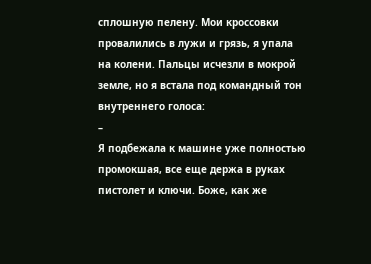сплошную пелену. Мои кроссовки провалились в лужи и грязь, я упала на колени. Пальцы исчезли в мокрой земле, но я встала под командный тон внутреннего голоса:
–
Я подбежала к машине уже полностью промокшая, все еще держа в руках пистолет и ключи. Боже, как же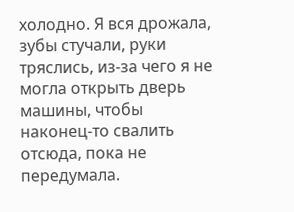холодно. Я вся дрожала, зубы стучали, руки тряслись, из-за чего я не могла открыть дверь машины, чтобы наконец-то свалить отсюда, пока не передумала.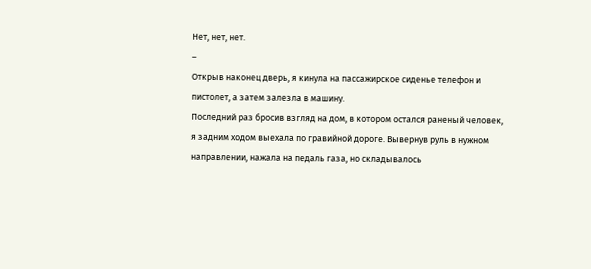Нет, нет, нет.
–
Открыв наконец дверь, я кинула на пассажирское сиденье телефон и пистолет, а затем залезла в машину.
Последний раз бросив взгляд на дом, в котором остался раненый человек, я задним ходом выехала по гравийной дороге. Вывернув руль в нужном направлении, нажала на педаль газа, но складывалось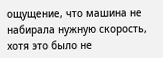ощущение, что машина не набирала нужную скорость, хотя это было не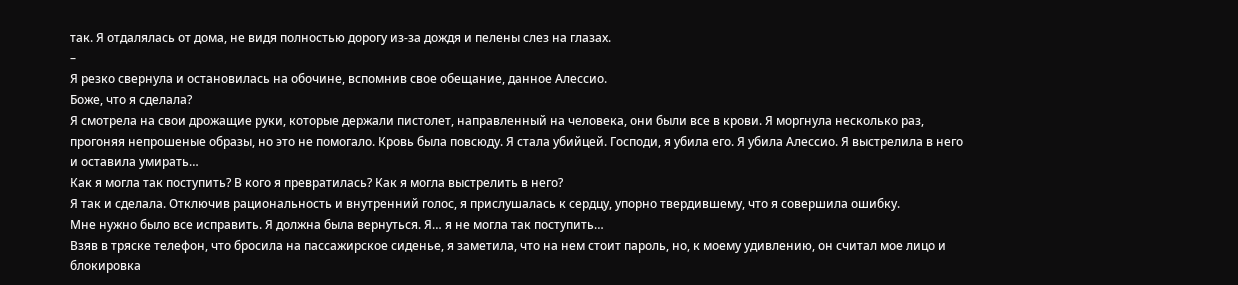так. Я отдалялась от дома, не видя полностью дорогу из-за дождя и пелены слез на глазах.
–
Я резко свернула и остановилась на обочине, вспомнив свое обещание, данное Алессио.
Боже, что я сделала?
Я смотрела на свои дрожащие руки, которые держали пистолет, направленный на человека, они были все в крови. Я моргнула несколько раз, прогоняя непрошеные образы, но это не помогало. Кровь была повсюду. Я стала убийцей. Господи, я убила его. Я убила Алессио. Я выстрелила в него и оставила умирать…
Как я могла так поступить? В кого я превратилась? Как я могла выстрелить в него?
Я так и сделала. Отключив рациональность и внутренний голос, я прислушалась к сердцу, упорно твердившему, что я совершила ошибку.
Мне нужно было все исправить. Я должна была вернуться. Я… я не могла так поступить…
Взяв в тряске телефон, что бросила на пассажирское сиденье, я заметила, что на нем стоит пароль, но, к моему удивлению, он считал мое лицо и блокировка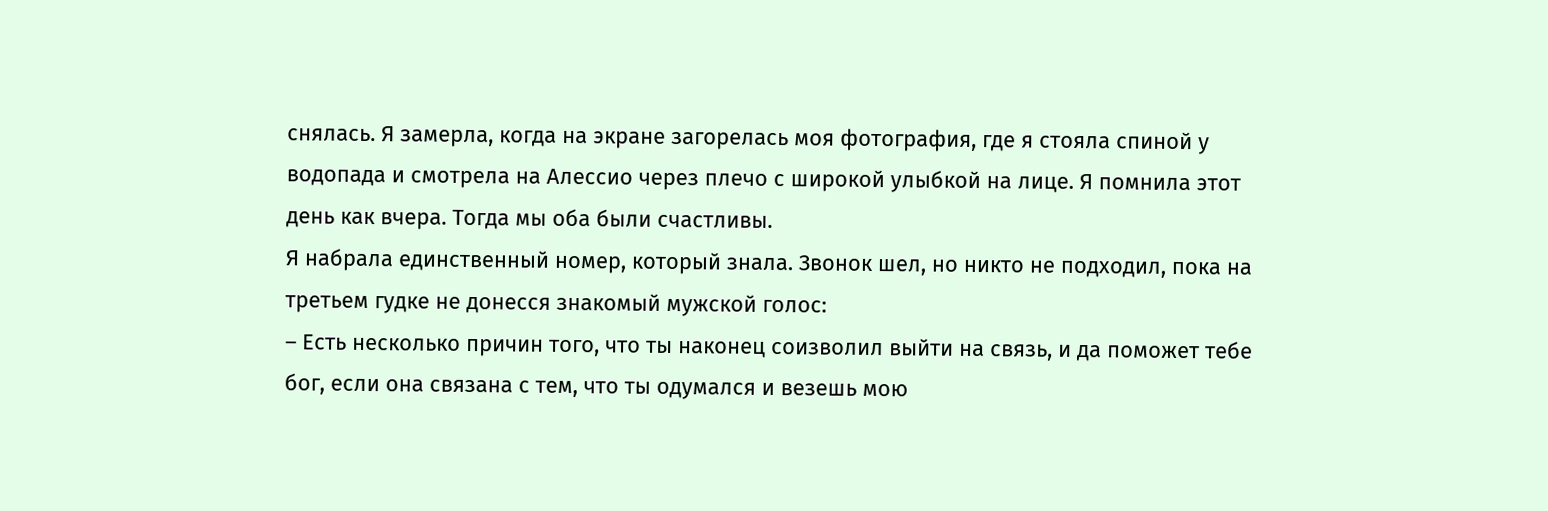снялась. Я замерла, когда на экране загорелась моя фотография, где я стояла спиной у водопада и смотрела на Алессио через плечо с широкой улыбкой на лице. Я помнила этот день как вчера. Тогда мы оба были счастливы.
Я набрала единственный номер, который знала. Звонок шел, но никто не подходил, пока на третьем гудке не донесся знакомый мужской голос:
– Есть несколько причин того, что ты наконец соизволил выйти на связь, и да поможет тебе бог, если она связана с тем, что ты одумался и везешь мою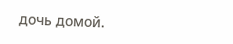дочь домой.